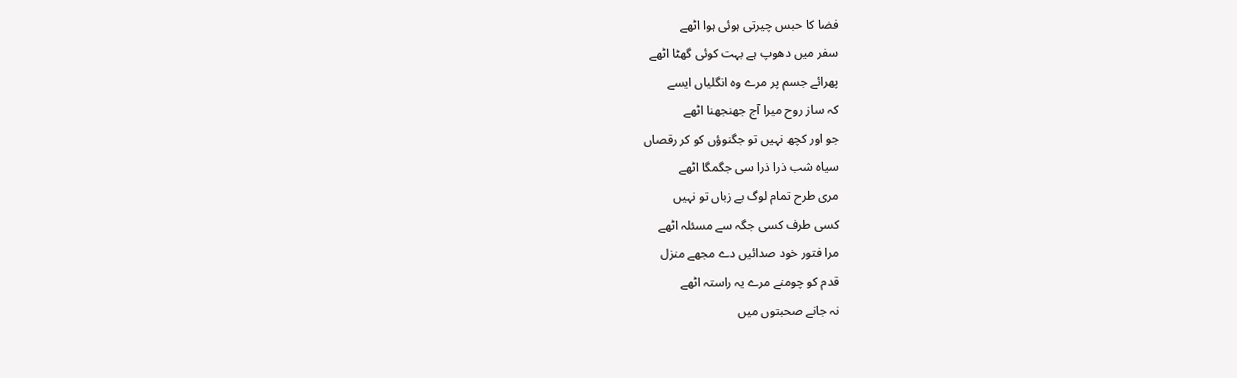فضا کا حبس چیرتی ہوئی ہوا اٹھے
سفر میں دھوپ ہے بہت کوئی گھٹا اٹھے
پھرائے جسم پر مرے وہ انگلیاں ایسے
کہ ساز روح میرا آج جھنجھنا اٹھے
جو اور کچھ نہیں تو جگنوؤں کو کر رقصاں
سیاہ شب ذرا ذرا سی جگمگا اٹھے
مری طرح تمام لوگ بے زباں تو نہیں
کسی طرف کسی جگہ سے مسئلہ اٹھے
مرا فتور خود صدائیں دے مجھے منزل
قدم کو چومنے مرے یہ راستہ اٹھے
نہ جانے صحبتوں میں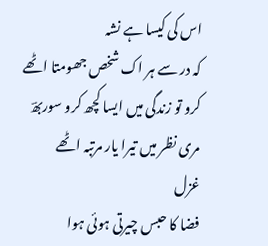اس کی کیسا ہے نشہ
کہ در سے ہر اک شخص جھومتا اٹھے
کرو تو زندگی میں ایسا کچھ کرو سوربھؔ
مری نظر میں تیرا یار مرتبہ اٹھے
غزل
فضا کا حبس چیرتی ہوئی ہوا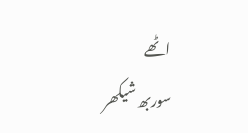اٹھے
سوربھ شیکھر